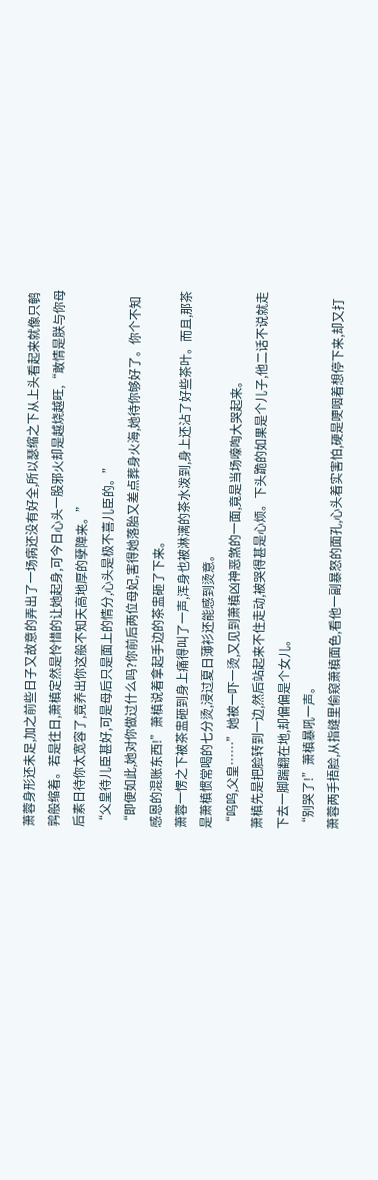萧蓉身形还未足,加之前些日子又故意的弄出了一场病还没有好全,所以瑟缩之下从上头看起来就像只鹌鹑般缩着。若是往日,萧槙定然是怜惜的让她起身,可今日心头一股邪火却是越烧越旺,“敢情是朕与你母后素日待你太宽容了,竟养出你这般不知天高地厚的孽障来。”
“父皇待儿臣甚好,可是母后只是面上的情分,心头是极不喜儿臣的。”
“即便如此,她对你做过什么吗?你前后两位母妃,害得她落胎又差点葬身火海,她待你够好了。你个不知感恩的混账东西!”萧槙说着拿起手边的茶盅砸了下来。
萧蓉一愣之下被茶盅砸到身上痛得叫了一声,浑身也被淋漓的茶水泼到,身上还沾了好些茶叶。而且,那茶是萧槙惯常喝的七分烫,浸过夏日薄衫还能感到烫意。
“呜呜,父皇……”她被一吓一烫,又见到萧槙凶神恶煞的一面,竟是当场嚎啕大哭起来。
萧槙先是把脸转到一边,然后站起来不住走动,被哭得甚是心烦。下头跪的如果是个儿子,他二话不说就走下去一脚踹翻在地,却偏偏是个女儿。
“别哭了!”萧槙暴吼一声。
萧蓉两手捂脸,从指缝里偷窥萧槙面色,看他一副暴怒的面孔,心头着实害怕,硬是哽咽着想停下来,却又打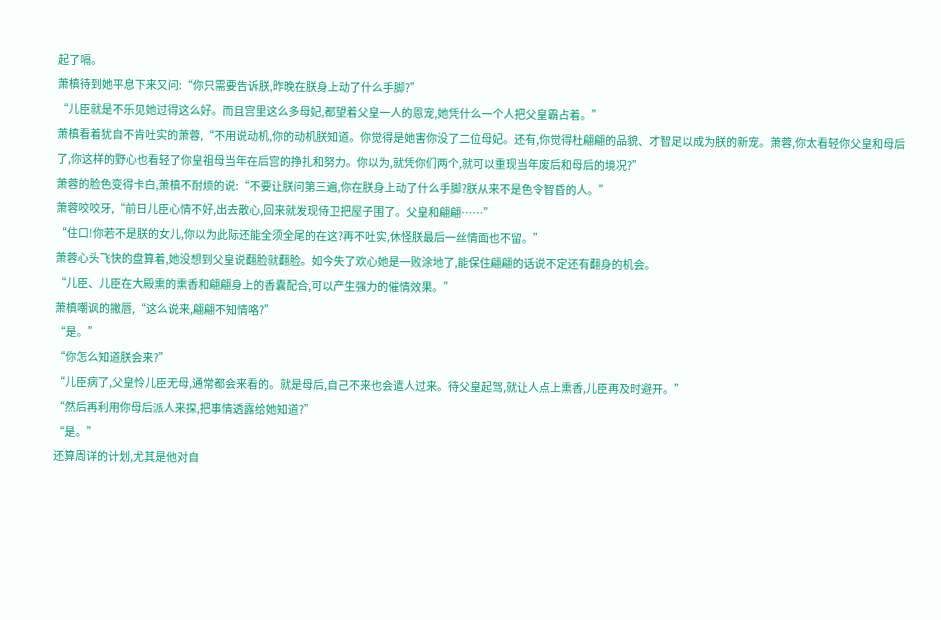起了嗝。
萧槙待到她平息下来又问:“你只需要告诉朕,昨晚在朕身上动了什么手脚?”
“儿臣就是不乐见她过得这么好。而且宫里这么多母妃,都望着父皇一人的恩宠,她凭什么一个人把父皇霸占着。”
萧槙看着犹自不肯吐实的萧蓉,“不用说动机,你的动机朕知道。你觉得是她害你没了二位母妃。还有,你觉得杜翩翩的品貌、才智足以成为朕的新宠。萧蓉,你太看轻你父皇和母后了,你这样的野心也看轻了你皇祖母当年在后宫的挣扎和努力。你以为,就凭你们两个,就可以重现当年废后和母后的境况?”
萧蓉的脸色变得卡白,萧槙不耐烦的说:“不要让朕问第三遍,你在朕身上动了什么手脚?朕从来不是色令智昏的人。”
萧蓉咬咬牙,“前日儿臣心情不好,出去散心,回来就发现侍卫把屋子围了。父皇和翩翩……”
“住口!你若不是朕的女儿,你以为此际还能全须全尾的在这?再不吐实,休怪朕最后一丝情面也不留。”
萧蓉心头飞快的盘算着,她没想到父皇说翻脸就翻脸。如今失了欢心她是一败涂地了,能保住翩翩的话说不定还有翻身的机会。
“儿臣、儿臣在大殿熏的熏香和翩翩身上的香囊配合,可以产生强力的催情效果。”
萧槙嘲讽的撇唇,“这么说来,翩翩不知情咯?”
“是。”
“你怎么知道朕会来?”
“儿臣病了,父皇怜儿臣无母,通常都会来看的。就是母后,自己不来也会遣人过来。待父皇起驾,就让人点上熏香,儿臣再及时避开。”
“然后再利用你母后派人来探,把事情透露给她知道?”
“是。”
还算周详的计划,尤其是他对自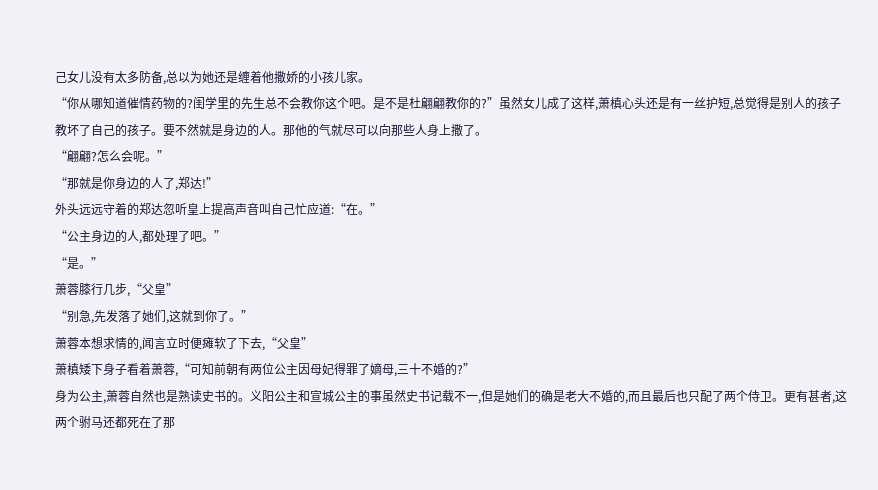己女儿没有太多防备,总以为她还是缠着他撒娇的小孩儿家。
“你从哪知道催情药物的?闺学里的先生总不会教你这个吧。是不是杜翩翩教你的?”虽然女儿成了这样,萧槙心头还是有一丝护短,总觉得是别人的孩子教坏了自己的孩子。要不然就是身边的人。那他的气就尽可以向那些人身上撒了。
“翩翩?怎么会呢。”
“那就是你身边的人了,郑达!”
外头远远守着的郑达忽听皇上提高声音叫自己忙应道:“在。”
“公主身边的人,都处理了吧。”
“是。”
萧蓉膝行几步,“父皇”
“别急,先发落了她们,这就到你了。”
萧蓉本想求情的,闻言立时便瘫软了下去,“父皇”
萧槙矮下身子看着萧蓉,“可知前朝有两位公主因母妃得罪了嫡母,三十不婚的?”
身为公主,萧蓉自然也是熟读史书的。义阳公主和宣城公主的事虽然史书记载不一,但是她们的确是老大不婚的,而且最后也只配了两个侍卫。更有甚者,这两个驸马还都死在了那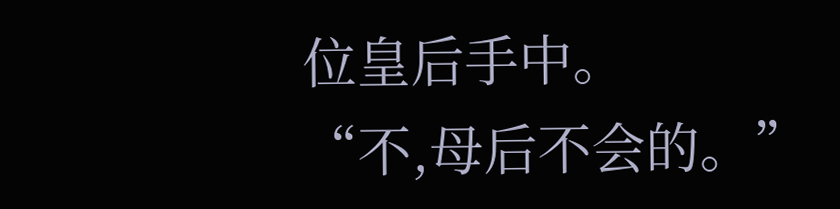位皇后手中。
“不,母后不会的。”